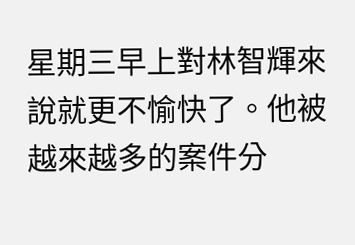星期三早上對林智輝來說就更不愉快了。他被越來越多的案件分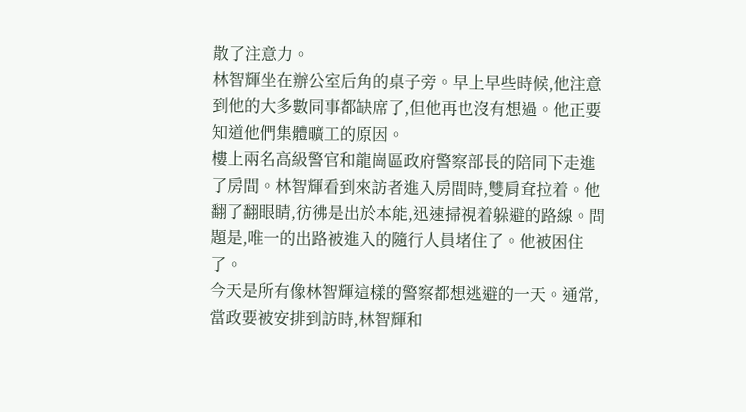散了注意力。
林智輝坐在辦公室后角的桌子旁。早上早些時候,他注意到他的大多數同事都缺席了,但他再也沒有想過。他正要知道他們集體曠工的原因。
樓上兩名高級警官和龍崗區政府警察部長的陪同下走進了房間。林智輝看到來訪者進入房間時,雙肩耷拉着。他翻了翻眼睛,彷彿是出於本能,迅速掃視着躲避的路線。問題是,唯一的出路被進入的隨行人員堵住了。他被困住了。
今天是所有像林智輝這樣的警察都想逃避的一天。通常,當政要被安排到訪時,林智輝和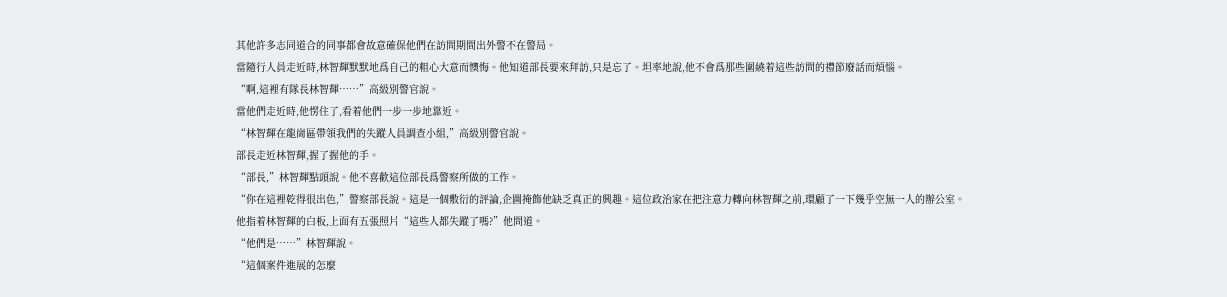其他許多志同道合的同事都會故意確保他們在訪問期間出外警不在警局。
當隨行人員走近時,林智輝默默地爲自己的粗心大意而懊悔。他知道部長要來拜訪,只是忘了。坦率地說,他不會爲那些圍繞着這些訪問的禮節廢話而煩惱。
“啊,這裡有隊長林智輝……”高級別警官說。
當他們走近時,他愣住了,看着他們一步一步地靠近。
“林智輝在龍崗區帶領我們的失蹤人員調查小組,”高級別警官說。
部長走近林智輝,握了握他的手。
“部長,”林智輝點頭說。他不喜歡這位部長爲警察所做的工作。
“你在這裡乾得很出色,”警察部長說。這是一個敷衍的評論,企圖掩飾他缺乏真正的興趣。這位政治家在把注意力轉向林智輝之前,環顧了一下幾乎空無一人的辦公室。
他指着林智輝的白板,上面有五張照片“這些人都失蹤了嗎?”他問道。
“他們是……”林智輝說。
“這個案件進展的怎麼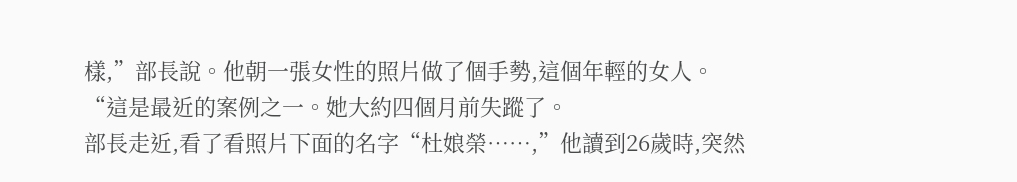樣,”部長說。他朝一張女性的照片做了個手勢,這個年輕的女人。
“這是最近的案例之一。她大約四個月前失蹤了。
部長走近,看了看照片下面的名字“杜娘榮……,”他讀到26歲時,突然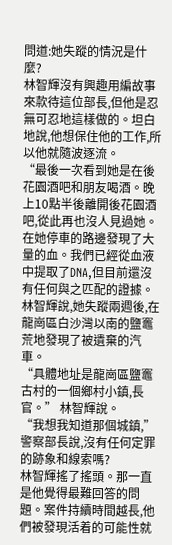問道:她失蹤的情況是什麼?
林智輝沒有興趣用編故事來款待這位部長,但他是忍無可忍地這樣做的。坦白地說,他想保住他的工作,所以他就隨波逐流。
“最後一次看到她是在後花園酒吧和朋友喝酒。晚上10點半後離開後花園酒吧,從此再也沒人見過她。在她停車的路邊發現了大量的血。我們已經從血液中提取了DNA,但目前還沒有任何與之匹配的證據。林智輝說,她失蹤兩週後,在龍崗區白沙灣以南的鹽竈荒地發現了被遺棄的汽車。
“具體地址是龍崗區鹽竈古村的一個鄉村小鎮,長官。” 林智輝說。
“我想我知道那個城鎮,”警察部長說,沒有任何定罪的跡象和線索嗎?
林智輝搖了搖頭。那一直是他覺得最難回答的問題。案件持續時間越長,他們被發現活着的可能性就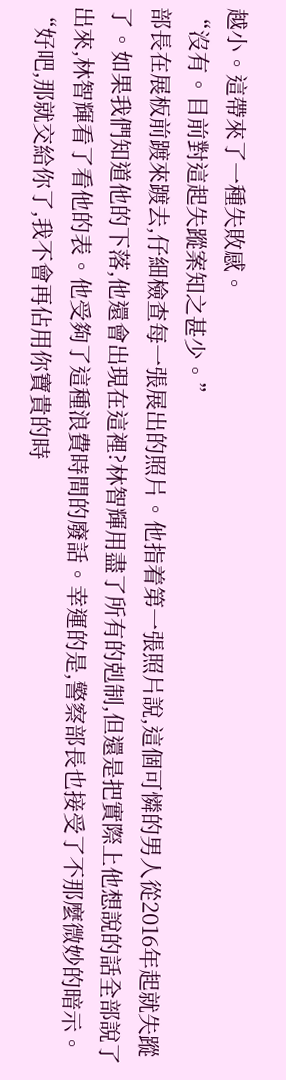越小。這帶來了一種失敗感。
“沒有。目前對這起失蹤案知之甚少。”
部長在展板前踱來踱去,仔細檢查每一張展出的照片。他指着第一張照片說,這個可憐的男人從2016年起就失蹤了。如果我們知道他的下落,他還會出現在這裡?林智輝用盡了所有的剋制,但還是把實際上他想說的話全部說了出來,林智輝看了看他的表。他受夠了這種浪費時間的廢話。幸運的是,警察部長也接受了不那麼微妙的暗示。
“好吧,那就交給你了,我不會再佔用你寶貴的時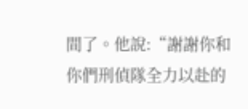間了。他說:“謝謝你和你們刑偵隊全力以赴的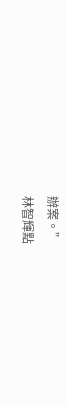辦案。”
林智輝點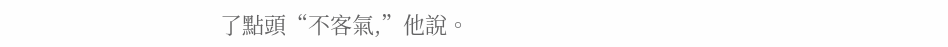了點頭“不客氣,”他說。